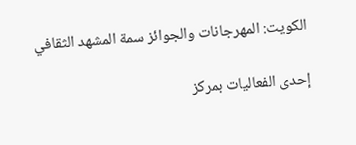الكويت: المهرجانات والجوائز سمة المشهد الثقافي

إحدى الفعاليات بمركز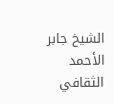الشيخ جابر الأحمد الثقافي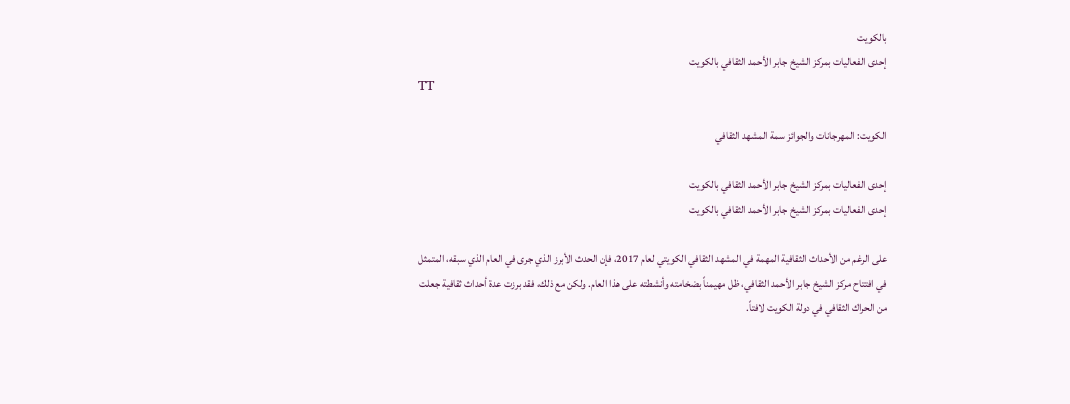بالكويت
إحدى الفعاليات بمركز الشيخ جابر الأحمد الثقافي بالكويت
TT

الكويت: المهرجانات والجوائز سمة المشهد الثقافي

إحدى الفعاليات بمركز الشيخ جابر الأحمد الثقافي بالكويت
إحدى الفعاليات بمركز الشيخ جابر الأحمد الثقافي بالكويت

على الرغم من الأحداث الثقافية المهمة في المشهد الثقافي الكويتي لعام 2017، فإن الحدث الأبرز الذي جرى في العام الذي سبقه، المتمثل في افتتاح مركز الشيخ جابر الأحمد الثقافي، ظل مهيمناً بضخامته وأنشطته على هذا العام. ولكن مع ذلك، فقد برزت عدة أحداث ثقافية جعلت من الحراك الثقافي في دولة الكويت لافتاً.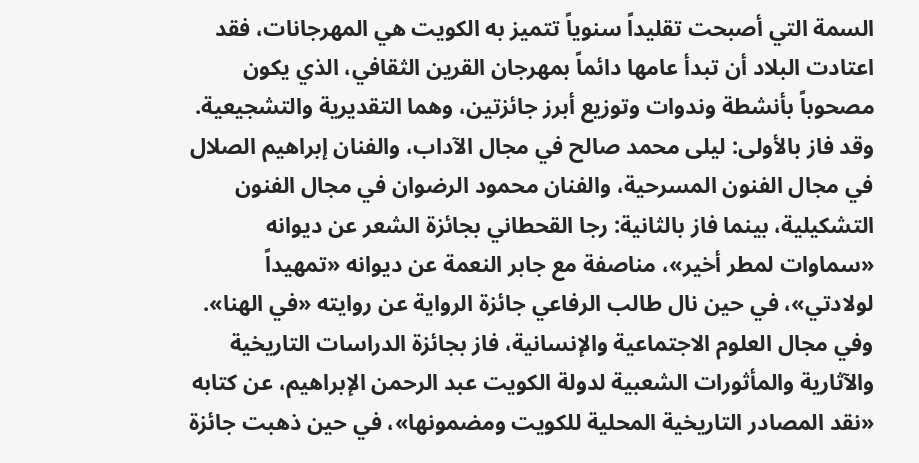السمة التي أصبحت تقليداً سنوياً تتميز به الكويت هي المهرجانات، فقد اعتادت البلاد أن تبدأ عامها دائماً بمهرجان القرين الثقافي، الذي يكون مصحوباً بأنشطة وندوات وتوزيع أبرز جائزتين، وهما التقديرية والتشجيعية. وقد فاز بالأولى: ليلى محمد صالح في مجال الآداب، والفنان إبراهيم الصلال في مجال الفنون المسرحية، والفنان محمود الرضوان في مجال الفنون التشكيلية، بينما فاز بالثانية: رجا القحطاني بجائزة الشعر عن ديوانه «سماوات لمطر أخير»، مناصفة مع جابر النعمة عن ديوانه «تمهيداً لولادتي»، في حين نال طالب الرفاعي جائزة الرواية عن روايته «في الهنا».
وفي مجال العلوم الاجتماعية والإنسانية، فاز بجائزة الدراسات التاريخية والآثارية والمأثورات الشعبية لدولة الكويت عبد الرحمن الإبراهيم، عن كتابه «نقد المصادر التاريخية المحلية للكويت ومضمونها»، في حين ذهبت جائزة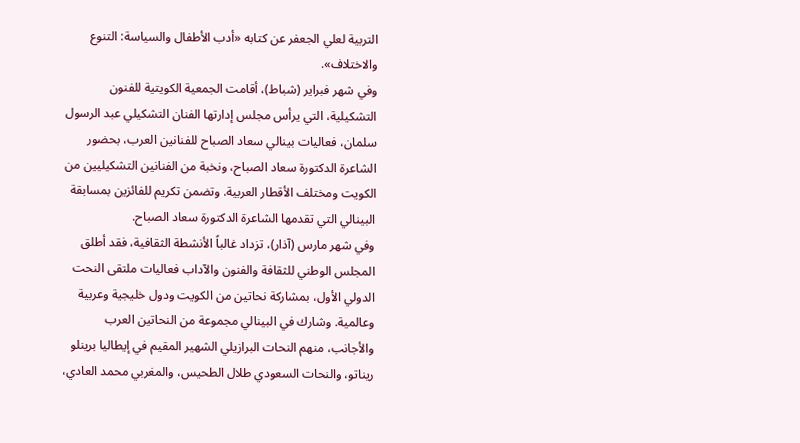التربية لعلي الجعفر عن كتابه «أدب الأطفال والسياسة: التنوع والاختلاف».
وفي شهر فبراير (شباط)، أقامت الجمعية الكويتية للفنون التشكيلية، التي يرأس مجلس إدارتها الفنان التشكيلي عبد الرسول سلمان، فعاليات بينالي سعاد الصباح للفنانين العرب، بحضور الشاعرة الدكتورة سعاد الصباح، ونخبة من الفنانين التشكيليين من الكويت ومختلف الأقطار العربية. وتضمن تكريم للفائزين بمسابقة البينالي التي تقدمها الشاعرة الدكتورة سعاد الصباح.
وفي شهر مارس (آذار)، تزداد غالباً الأنشطة الثقافية، فقد أطلق المجلس الوطني للثقافة والفنون والآداب فعاليات ملتقى النحت الدولي الأول، بمشاركة نحاتين من الكويت ودول خليجية وعربية وعالمية. وشارك في البينالي مجموعة من النحاتين العرب والأجانب، منهم النحات البرازيلي الشهير المقيم في إيطاليا برينلو ريناتو، والنحات السعودي طلال الطحيس، والمغربي محمد العادي،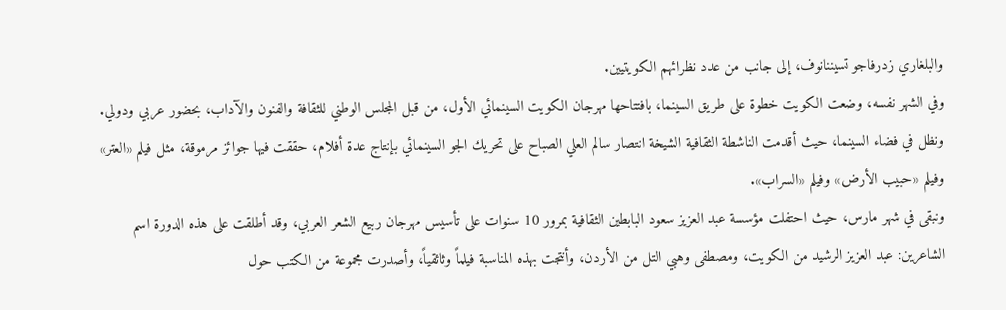والبلغاري زدرفاجو تسيننانوف، إلى جانب من عدد نظرائهم الكويتيين.
وفي الشهر نفسه، وضعت الكويت خطوة على طريق السينما، بافتتاحها مهرجان الكويت السينمائي الأول، من قبل المجلس الوطني للثقافة والفنون والآداب، بحضور عربي ودولي. ونظل في فضاء السينما، حيث أقدمت الناشطة الثقافية الشيخة انتصار سالم العلي الصباح على تحريك الجو السينمائي بإنتاج عدة أفلام، حققت فيها جوائز مرموقة، مثل فيلم «العتر» وفيلم «حبيب الأرض» وفيلم «السراب».
ونبقى في شهر مارس، حيث احتفلت مؤسسة عبد العزيز سعود البابطين الثقافية بمرور 10 سنوات على تأسيس مهرجان ربيع الشعر العربي، وقد أطلقت على هذه الدورة اسم الشاعرين: عبد العزيز الرشيد من الكويت، ومصطفى وهبي التل من الأردن، وأنتجت بهذه المناسبة فيلماً وثائقياً، وأصدرت مجموعة من الكتب حول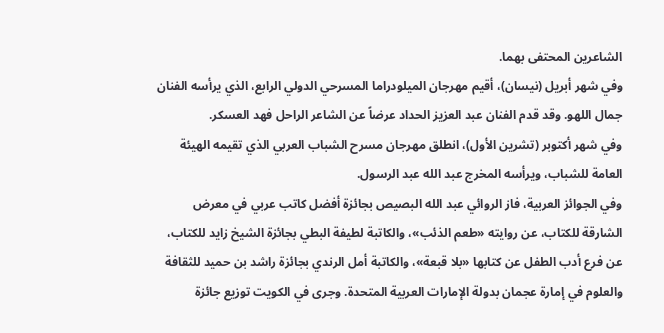الشاعرين المحتفى بهما.
وفي شهر أبريل (نيسان)، أقيم مهرجان الميلودراما المسرحي الدولي الرابع، الذي يرأسه الفنان جمال اللهو. وقد قدم الفنان عبد العزيز الحداد عرضاً عن الشاعر الراحل فهد العسكر.
وفي شهر أكتوبر (تشرين الأول)، انطلق مهرجان مسرح الشباب العربي الذي تقيمه الهيئة العامة للشباب، ويرأسه المخرج عبد الله عبد الرسول.
وفي الجوائز العربية، فاز الروائي عبد الله البصيص بجائزة أفضل كاتب عربي في معرض الشارقة للكتاب، عن روايته «طعم الذئب»، والكاتبة لطيفة البطي بجائزة الشيخ زايد للكتاب، عن فرع أدب الطفل عن كتابها «بلا قبعة»، والكاتبة أمل الرندي بجائزة راشد بن حميد للثقافة والعلوم في إمارة عجمان بدولة الإمارات العربية المتحدة. وجرى في الكويت توزيع جائزة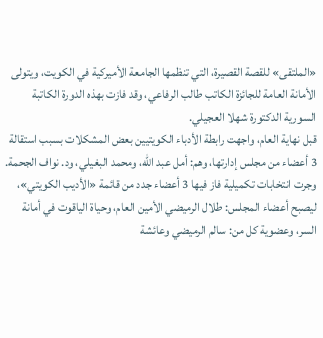«الملتقى» للقصة القصيرة، التي تنظمها الجامعة الأميركية في الكويت، ويتولى الأمانة العامة للجائزة الكاتب طالب الرفاعي، وقد فازت بهذه الدورة الكاتبة السورية الدكتورة شهلا العجيلي.
قبل نهاية العام، واجهت رابطة الأدباء الكويتيين بعض المشكلات بسبب استقالة 3 أعضاء من مجلس إدارتها، وهم: أمل عبد الله، ومحمد البغيلي، ود. نواف الجحمة. وجرت انتخابات تكميلية فاز فيها 3 أعضاء جدد من قائمة «الأديب الكويتي»، ليصبح أعضاء المجلس: طلال الرميضي الأمين العام، وحياة الياقوت في أمانة السر، وعضوية كل من: سالم الرميضي وعائشة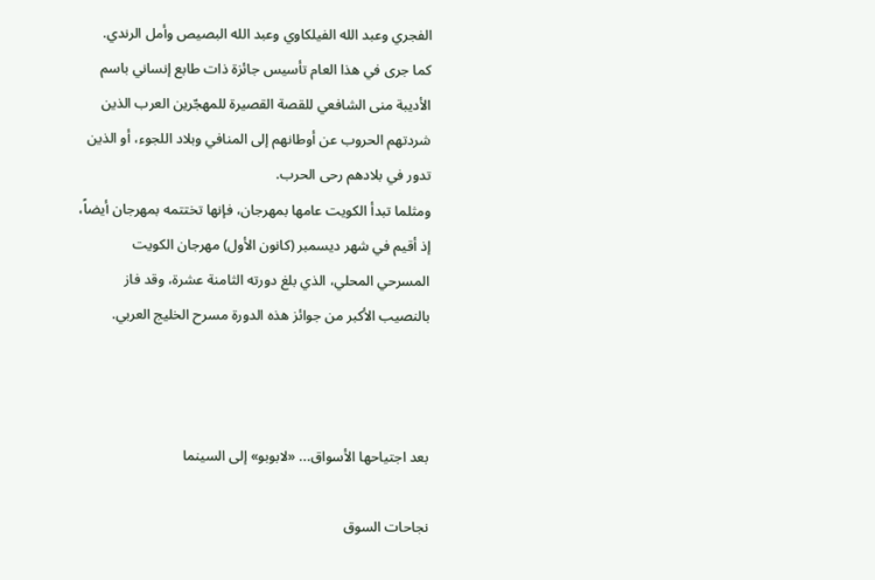الفجري وعبد الله الفيلكاوي وعبد الله البصيص وأمل الرندي.
كما جرى في هذا العام تأسيس جائزة ذات طابع إنساني باسم الأديبة منى الشافعي للقصة القصيرة للمهجّرين العرب الذين شردتهم الحروب عن أوطانهم إلى المنافي وبلاد اللجوء، أو الذين تدور في بلادهم رحى الحرب.
ومثلما تبدأ الكويت عامها بمهرجان، فإنها تختتمه بمهرجان أيضاً، إذ أقيم في شهر ديسمبر (كانون الأول) مهرجان الكويت المسرحي المحلي، الذي بلغ دورته الثامنة عشرة، وقد فاز بالنصيب الأكبر من جوائز هذه الدورة مسرح الخليج العربي.



بعد اجتياحها الأسواق... «لابوبو» إلى السينما

نجاحات السوق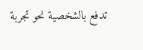تدفع بالشخصية نحو تجربة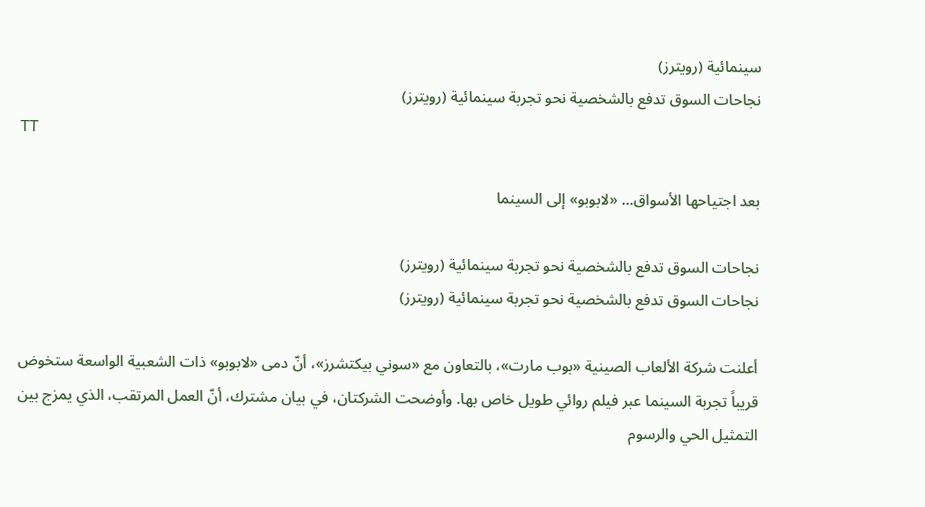سينمائية (رويترز)
نجاحات السوق تدفع بالشخصية نحو تجربة سينمائية (رويترز)
TT

بعد اجتياحها الأسواق... «لابوبو» إلى السينما

نجاحات السوق تدفع بالشخصية نحو تجربة سينمائية (رويترز)
نجاحات السوق تدفع بالشخصية نحو تجربة سينمائية (رويترز)

أعلنت شركة الألعاب الصينية «بوب مارت»، بالتعاون مع «سوني بيكتشرز»، أنّ دمى «لابوبو» ذات الشعبية الواسعة ستخوض قريباً تجربة السينما عبر فيلم روائي طويل خاص بها. وأوضحت الشركتان، في بيان مشترك، أنّ العمل المرتقب، الذي يمزج بين التمثيل الحي والرسوم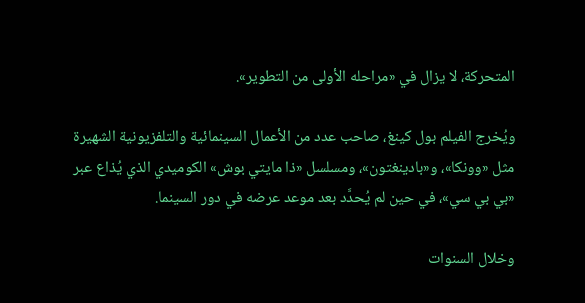المتحركة، لا يزال في «مراحله الأولى من التطوير».

ويُخرج الفيلم بول كينغ، صاحب عدد من الأعمال السينمائية والتلفزيونية الشهيرة مثل «وونكا»، و«بادينغتون»، ومسلسل «ذا مايتي بوش» الكوميدي الذي يُذاع عبر «بي بي سي»، في حين لم يُحدَّد بعد موعد عرضه في دور السينما.

وخلال السنوات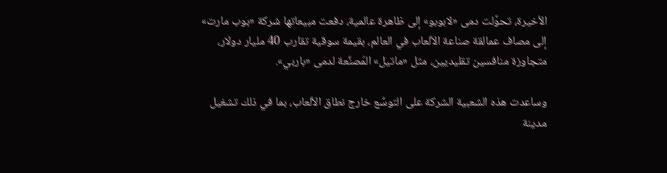الأخيرة، تحوَّلت دمى «لابوبو» إلى ظاهرة عالمية، دفعت مبيعاتها شركة «بوب مارت» إلى مصاف عمالقة صناعة الألعاب في العالم، بقيمة سوقية تقارب 40 مليار دولار، متجاوزة منافسين تقليديين، مثل «ماتيل» المُصنِّعة لدمى «باربي».

وساعدت هذه الشعبية الشركة على التوسُّع خارج نطاق الألعاب، بما في ذلك تشغيل مدينة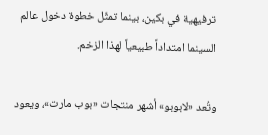ترفيهية في بكين، بينما تمثّل خطوة دخول عالم السينما امتداداً طبيعياً لهذا الزخم.

وتُعد «لابوبو» أشهر منتجات «بوب مارت»، ويعود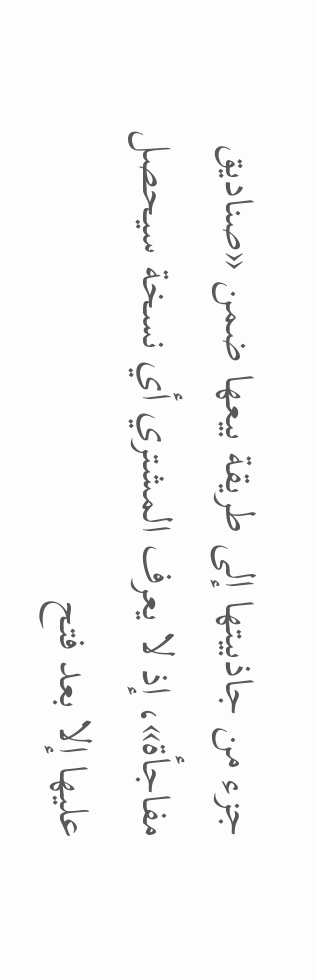جزء من جاذبيتها إلى طريقة بيعها ضمن «صناديق مفاجأة»، إذ لا يعرف المشتري أي نسخة سيحصل عليها إلا بعد فتح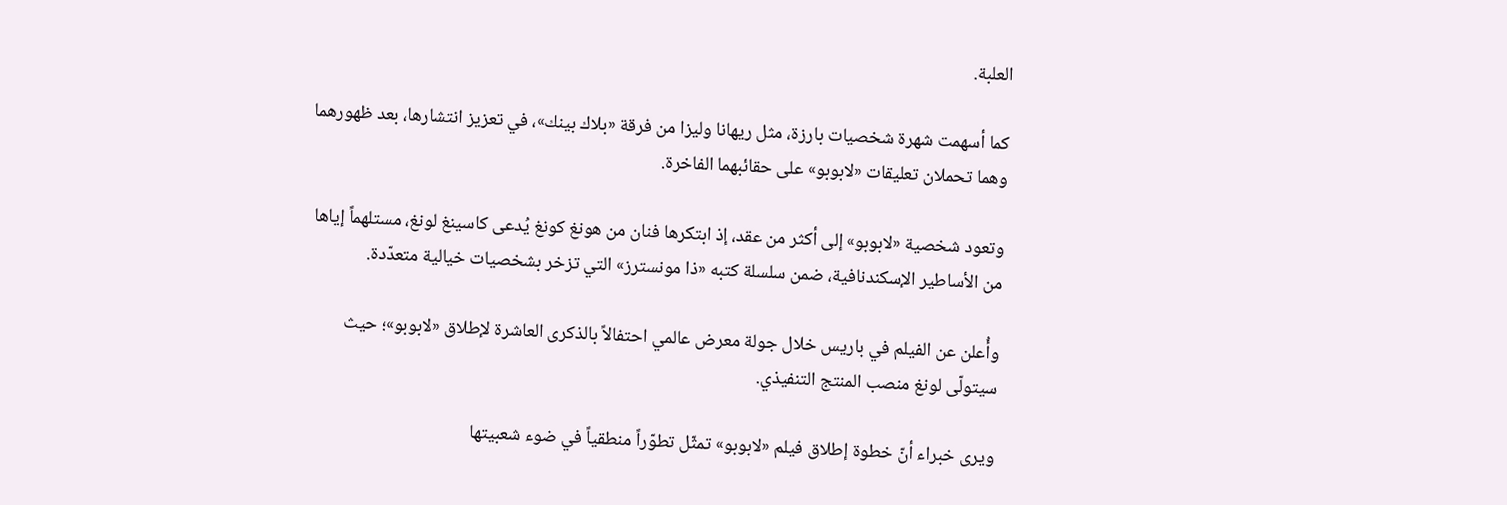العلبة.

كما أسهمت شهرة شخصيات بارزة، مثل ريهانا وليزا من فرقة «بلاك بينك»، في تعزيز انتشارها، بعد ظهورهما وهما تحملان تعليقات «لابوبو» على حقائبهما الفاخرة.

وتعود شخصية «لابوبو» إلى أكثر من عقد، إذ ابتكرها فنان من هونغ كونغ يُدعى كاسينغ لونغ، مستلهماً إياها من الأساطير الإسكندنافية، ضمن سلسلة كتبه «ذا مونسترز» التي تزخر بشخصيات خيالية متعدّدة.

وأُعلن عن الفيلم في باريس خلال جولة معرض عالمي احتفالاً بالذكرى العاشرة لإطلاق «لابوبو»؛ حيث سيتولّى لونغ منصب المنتج التنفيذي.

ويرى خبراء أنّ خطوة إطلاق فيلم «لابوبو» تمثّل تطوّراً منطقياً في ضوء شعبيتها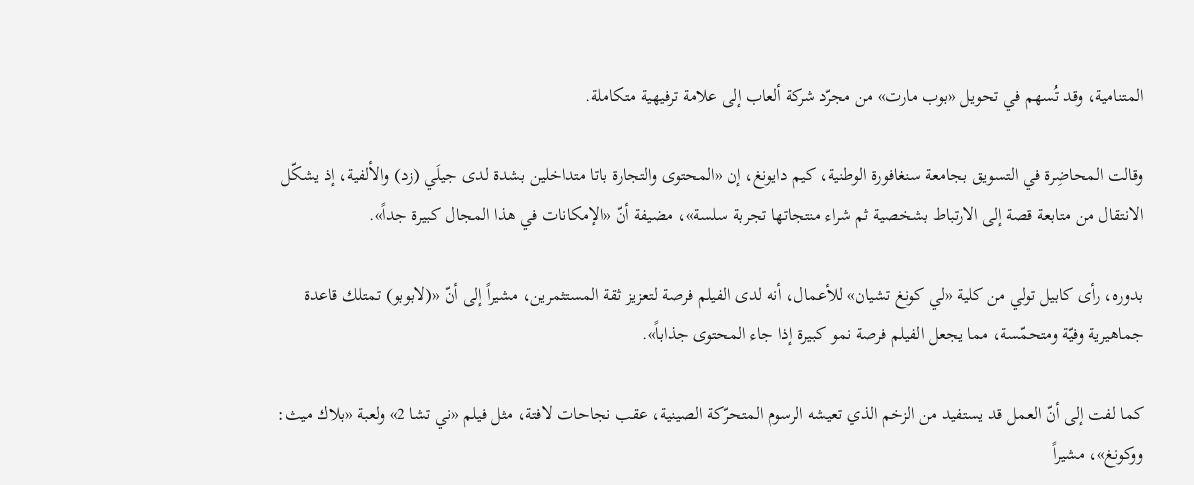المتنامية، وقد تُسهم في تحويل «بوب مارت» من مجرّد شركة ألعاب إلى علامة ترفيهية متكاملة.

وقالت المحاضِرة في التسويق بجامعة سنغافورة الوطنية، كيم دايونغ، إن «المحتوى والتجارة باتا متداخلين بشدة لدى جيلَي (زد) والألفية، إذ يشكّل الانتقال من متابعة قصة إلى الارتباط بشخصية ثم شراء منتجاتها تجربة سلسة»، مضيفة أنّ «الإمكانات في هذا المجال كبيرة جداً».

بدوره، رأى كابيل تولي من كلية «لي كونغ تشيان» للأعمال، أنه لدى الفيلم فرصة لتعزيز ثقة المستثمرين، مشيراً إلى أنّ «(لابوبو) تمتلك قاعدة جماهيرية وفيّة ومتحمّسة، مما يجعل الفيلم فرصة نمو كبيرة إذا جاء المحتوى جذاباً».

كما لفت إلى أنّ العمل قد يستفيد من الزخم الذي تعيشه الرسوم المتحرّكة الصينية، عقب نجاحات لافتة، مثل فيلم «ني تشا 2» ولعبة «بلاك ميث: ووكونغ»، مشيراً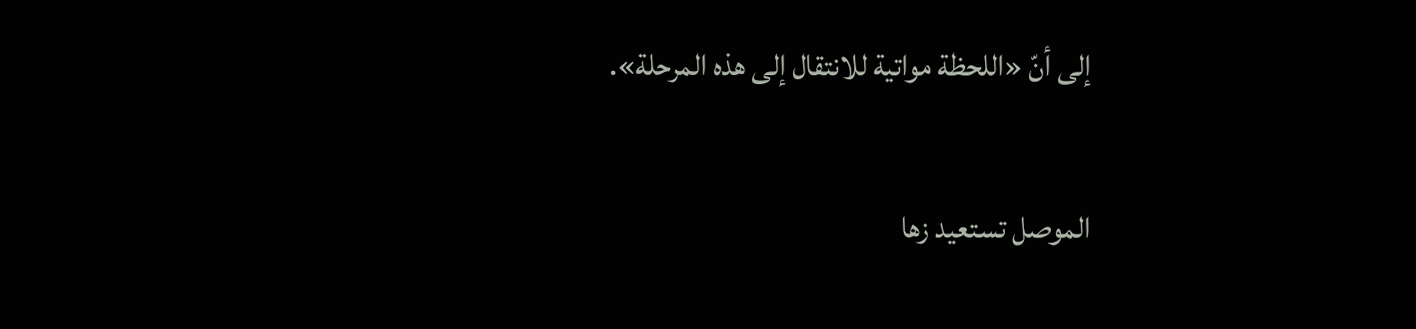إلى أنّ «اللحظة مواتية للانتقال إلى هذه المرحلة».


الموصل تستعيد زها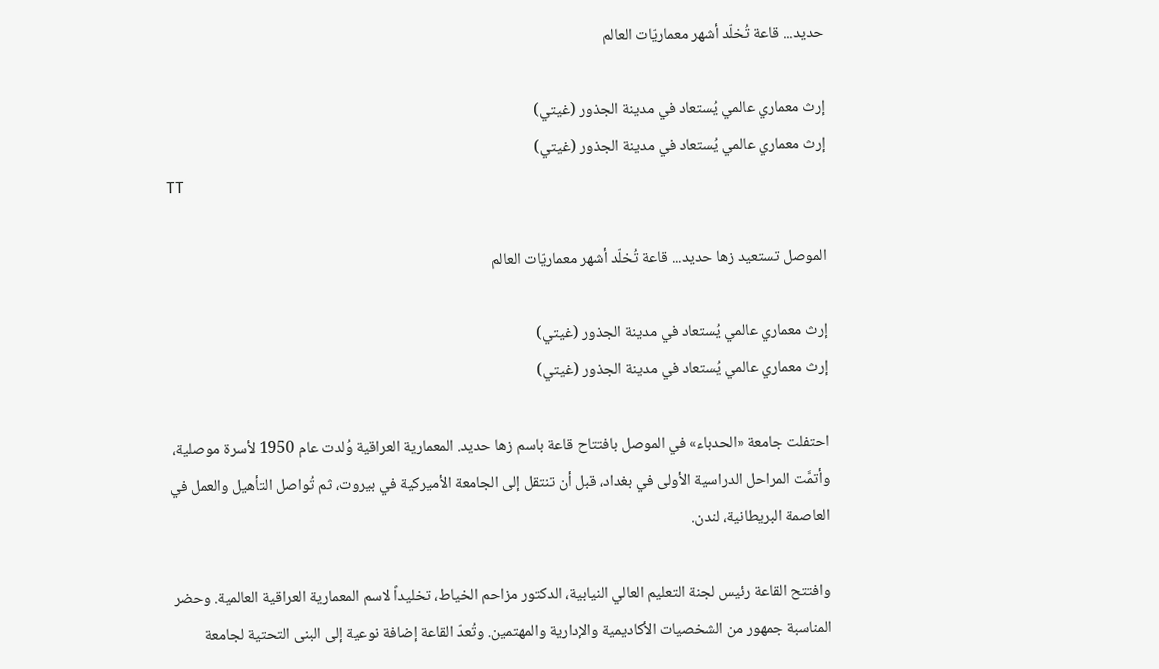حديد... قاعة تُخلّد أشهر معماريّات العالم

إرث معماري عالمي يُستعاد في مدينة الجذور (غيتي)
إرث معماري عالمي يُستعاد في مدينة الجذور (غيتي)
TT

الموصل تستعيد زها حديد... قاعة تُخلّد أشهر معماريّات العالم

إرث معماري عالمي يُستعاد في مدينة الجذور (غيتي)
إرث معماري عالمي يُستعاد في مدينة الجذور (غيتي)

احتفلت جامعة «الحدباء» في الموصل بافتتاح قاعة باسم زها حديد. المعمارية العراقية وُلدت عام 1950 لأسرة موصلية، وأتمَّت المراحل الدراسية الأولى في بغداد، قبل أن تنتقل إلى الجامعة الأميركية في بيروت، ثم تُواصل التأهيل والعمل في العاصمة البريطانية، لندن.

وافتتح القاعة رئيس لجنة التعليم العالي النيابية، الدكتور مزاحم الخياط، تخليداً لاسم المعمارية العراقية العالمية. وحضر المناسبة جمهور من الشخصيات الأكاديمية والإدارية والمهتمين. وتُعدّ القاعة إضافة نوعية إلى البنى التحتية لجامعة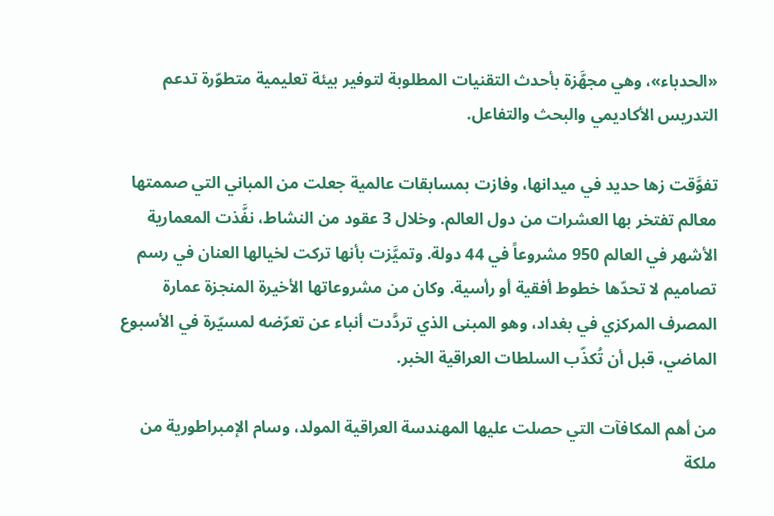«الحدباء»، وهي مجهَّزة بأحدث التقنيات المطلوبة لتوفير بيئة تعليمية متطوّرة تدعم التدريس الأكاديمي والبحث والتفاعل.

تفوَّقت زها حديد في ميدانها، وفازت بمسابقات عالمية جعلت من المباني التي صممتها معالم تفتخر بها العشرات من دول العالم. وخلال 3 عقود من النشاط، نفَّذت المعمارية الأشهر في العالم 950 مشروعاً في 44 دولة. وتميَّزت بأنها تركت لخيالها العنان في رسم تصاميم لا تحدّها خطوط أفقية أو رأسية. وكان من مشروعاتها الأخيرة المنجزة عمارة المصرف المركزي في بغداد، وهو المبنى الذي تردَّدت أنباء عن تعرّضه لمسيّرة في الأسبوع الماضي، قبل أن تُكذّب السلطات العراقية الخبر.

من أهم المكافآت التي حصلت عليها المهندسة العراقية المولد، وسام الإمبراطورية من ملكة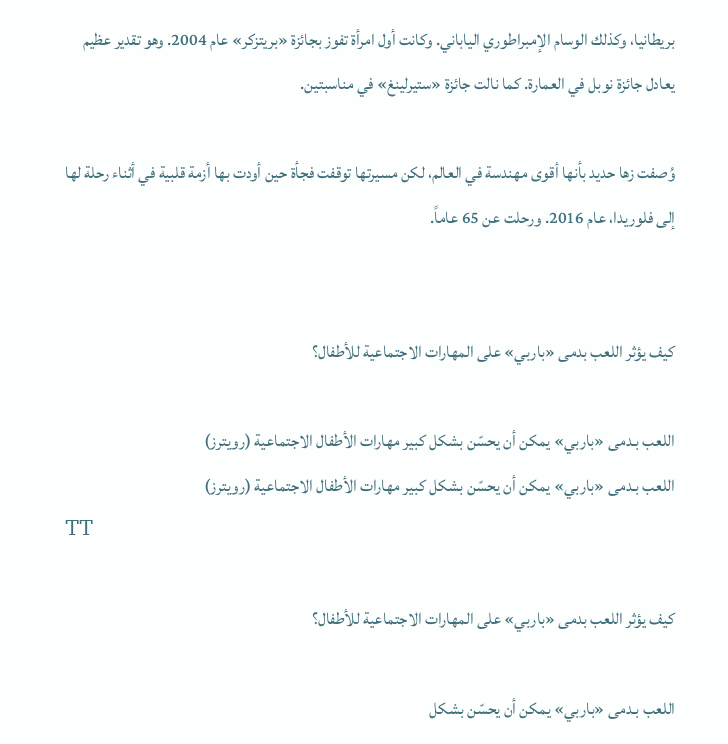بريطانيا، وكذلك الوسام الإمبراطوري الياباني. وكانت أول امرأة تفوز بجائزة «بريتزكر» عام 2004. وهو تقدير عظيم يعادل جائزة نوبل في العمارة. كما نالت جائزة «ستيرلينغ» في مناسبتين.

وُصفت زها حديد بأنها أقوى مهندسة في العالم، لكن مسيرتها توقفت فجأة حين أودت بها أزمة قلبية في أثناء رحلة لها إلى فلوريدا، عام 2016. ورحلت عن 65 عاماً.


كيف يؤثر اللعب بدمى «باربي» على المهارات الاجتماعية للأطفال؟

اللعب بـدمى «باربي» يمكن أن يحسّن بشكل كبير مهارات الأطفال الاجتماعية (رويترز)
اللعب بـدمى «باربي» يمكن أن يحسّن بشكل كبير مهارات الأطفال الاجتماعية (رويترز)
TT

كيف يؤثر اللعب بدمى «باربي» على المهارات الاجتماعية للأطفال؟

اللعب بـدمى «باربي» يمكن أن يحسّن بشكل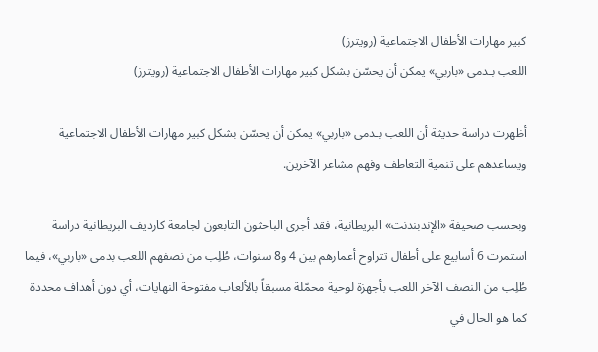كبير مهارات الأطفال الاجتماعية (رويترز)
اللعب بـدمى «باربي» يمكن أن يحسّن بشكل كبير مهارات الأطفال الاجتماعية (رويترز)

أظهرت دراسة حديثة أن اللعب بـدمى «باربي» يمكن أن يحسّن بشكل كبير مهارات الأطفال الاجتماعية ويساعدهم على تنمية التعاطف وفهم مشاعر الآخرين.

وبحسب صحيفة «الإندبندنت» البريطانية، فقد أجرى الباحثون التابعون لجامعة كارديف البريطانية دراسة استمرت 6 أسابيع على أطفال تتراوح أعمارهم بين 4 و8 سنوات، طُلِب من نصفهم اللعب بدمى «باربي»، فيما طُلِب من النصف الآخر اللعب بأجهزة لوحية محمّلة مسبقاً بالألعاب مفتوحة النهايات، أي دون أهداف محددة كما هو الحال في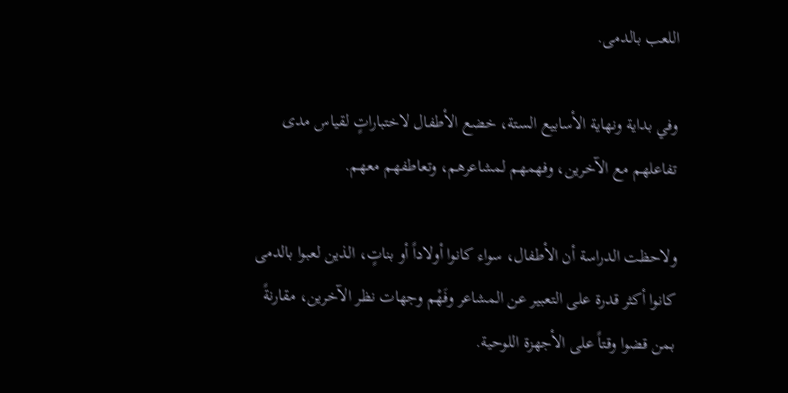اللعب بالدمى.

وفي بداية ونهاية الأسابيع الستة، خضع الأطفال لاختباراتٍ لقياس مدى تفاعلهم مع الآخرين، وفهمهم لمشاعرهم، وتعاطفهم معهم.

ولاحظت الدراسة أن الأطفال، سواء كانوا أولاداً أو بناتٍ، الذين لعبوا بالدمى كانوا أكثر قدرة على التعبير عن المشاعر وفَهْم وجهات نظر الآخرين، مقارنةً بمن قضوا وقتاً على الأجهزة اللوحية.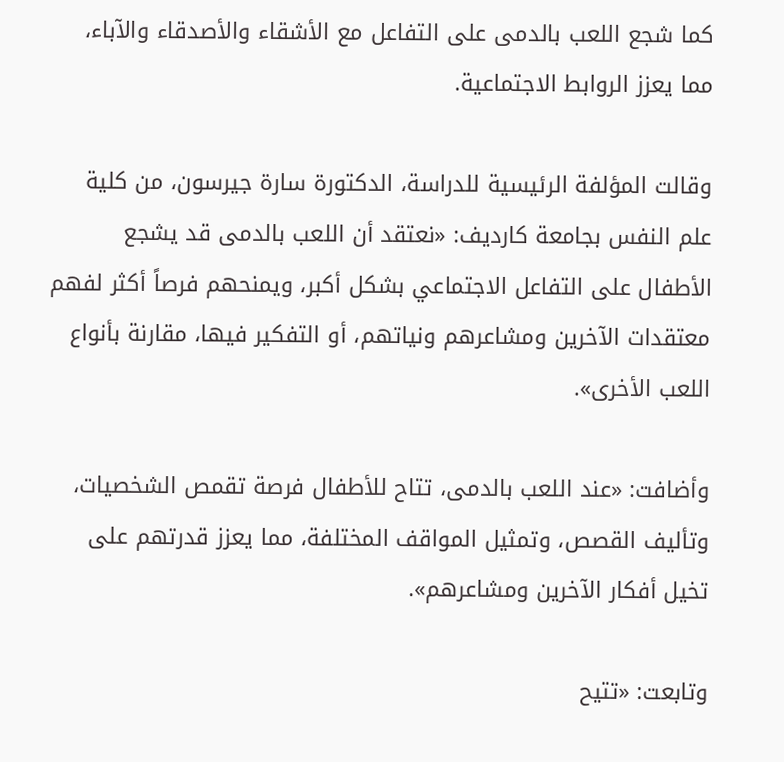كما شجع اللعب بالدمى على التفاعل مع الأشقاء والأصدقاء والآباء، مما يعزز الروابط الاجتماعية.

وقالت المؤلفة الرئيسية للدراسة، الدكتورة سارة جيرسون، من كلية علم النفس بجامعة كارديف: «نعتقد أن اللعب بالدمى قد يشجع الأطفال على التفاعل الاجتماعي بشكل أكبر، ويمنحهم فرصاً أكثر لفهم معتقدات الآخرين ومشاعرهم ونياتهم، أو التفكير فيها، مقارنة بأنواع اللعب الأخرى».

وأضافت: «عند اللعب بالدمى، تتاح للأطفال فرصة تقمص الشخصيات، وتأليف القصص، وتمثيل المواقف المختلفة، مما يعزز قدرتهم على تخيل أفكار الآخرين ومشاعرهم».

وتابعت: «تتيح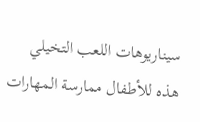سيناريوهات اللعب التخيلي هذه للأطفال ممارسة المهارات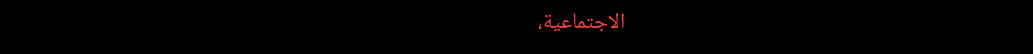الاجتماعية،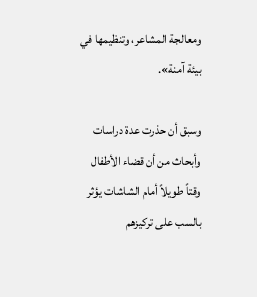ومعالجة المشاعر، وتنظيمها في بيئة آمنة».

وسبق أن حذرت عدة دراسات وأبحاث من أن قضاء الأطفال وقتاً طويلاً أمام الشاشات يؤثر بالسب على تركيزهم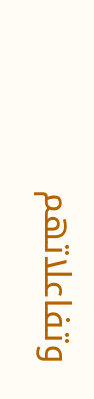وتفاعلاتهم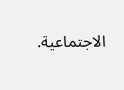الاجتماعية.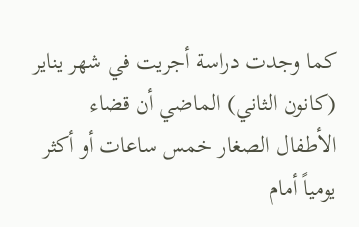كما وجدت دراسة أجريت في شهر يناير (كانون الثاني) الماضي أن قضاء الأطفال الصغار خمس ساعات أو أكثر يومياً أمام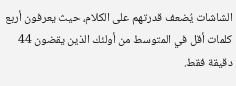الشاشات يُضعف قدرتهم على الكلام، حيث يعرفون أربع كلمات أقل في المتوسط من أولئك الذين يقضون 44 دقيقة فقط.